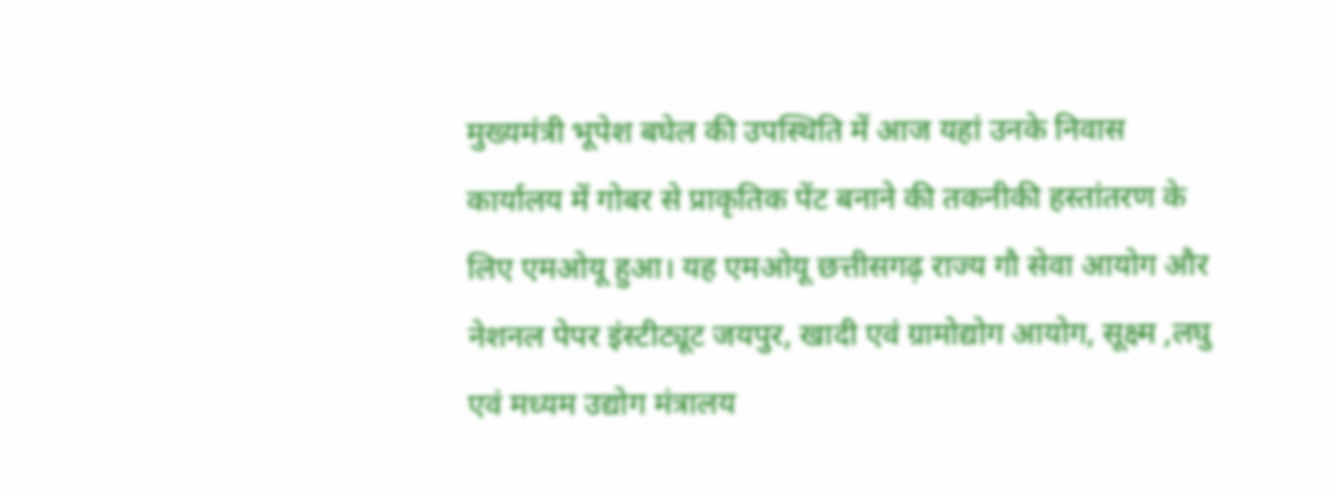मुख्यमंत्री भूपेश बघेल की उपस्थिति में आज यहां उनके निवास कार्यालय में गोबर से प्राकृतिक पेंट बनाने की तकनीकी हस्तांतरण के लिए एमओयू हुआ। यह एमओयू छत्तीसगढ़ राज्य गौ सेवा आयोग और नेशनल पेपर इंस्टीट्यूट जयपुर, खादी एवं ग्रामोद्योग आयोग, सूक्ष्म ,लघु एवं मध्यम उद्योग मंत्रालय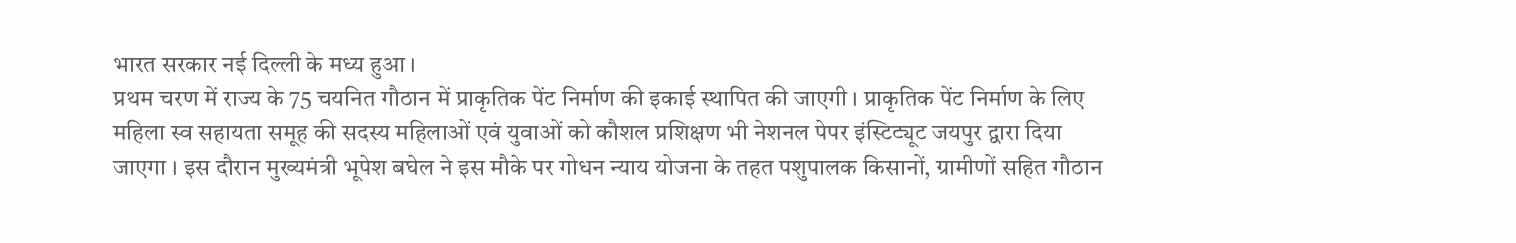भारत सरकार नई दिल्ली के मध्य हुआ ।
प्रथम चरण में राज्य के 75 चयनित गौठान में प्राकृतिक पेंट निर्माण की इकाई स्थापित की जाएगी । प्राकृतिक पेंट निर्माण के लिए महिला स्व सहायता समूह की सदस्य महिलाओं एवं युवाओं को कौशल प्रशिक्षण भी नेशनल पेपर इंस्टिट्यूट जयपुर द्वारा दिया जाएगा । इस दौरान मुख्यमंत्री भूपेश बघेल ने इस मौके पर गोधन न्याय योजना के तहत पशुपालक किसानों, ग्रामीणों सहित गौठान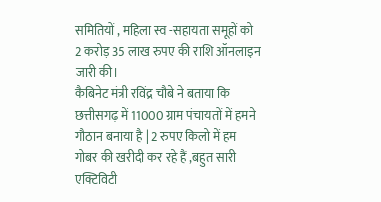समितियों , महिला स्व -सहायता समूहों को 2 करोड़ 35 लाख रुपए की राशि ऑनलाइन जारी की।
कैबिनेट मंत्री रविंद्र चौबे ने बताया कि छत्तीसगढ़ में 11000 ग्राम पंचायतों में हमने गौठान बनाया है | 2 रुपए किलो में हम गोबर की खरीदी कर रहे हैं ,बहुत सारी एक्टिविटी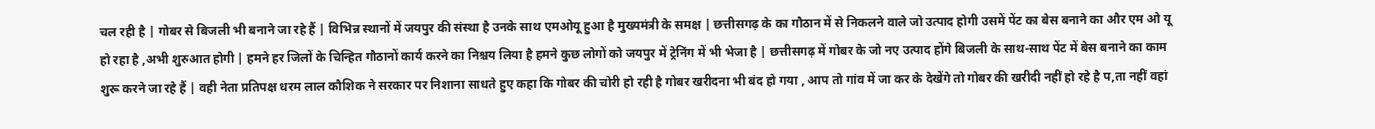चल रही है | गोबर से बिजली भी बनाने जा रहे हैं | विभिन्न स्थानों में जयपुर की संस्था है उनके साथ एमओयू हुआ है मुख्यमंत्री के समक्ष | छत्तीसगढ़ के का गौठान में से निकलने वाले जो उत्पाद होगी उसमें पेंट का बेस बनाने का और एम ओ यू हो रहा है ,अभी शुरुआत होगी | हमने हर जिलों के चिन्हित गौठानों कार्य करने का निश्चय लिया है हमने कुछ लोगों को जयपुर में ट्रेनिंग में भी भेजा है | छत्तीसगढ़ में गोबर के जो नए उत्पाद होंगे बिजली के साथ-साथ पेंट में बेस बनाने का काम शुरू करने जा रहे हैं | वही नेता प्रतिपक्ष धरम लाल कौशिक ने सरकार पर निशाना साधते हुए कहा कि गोबर की चोरी हो रही है गोबर खरीदना भी बंद हो गया , आप तो गांव में जा कर के देखेंगे तो गोबर की खरीदी नहीं हो रहे है प,ता नहीं वहां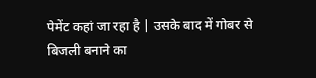पेमेंट कहां जा रहा है | उसके बाद में गोबर से बिजली बनाने का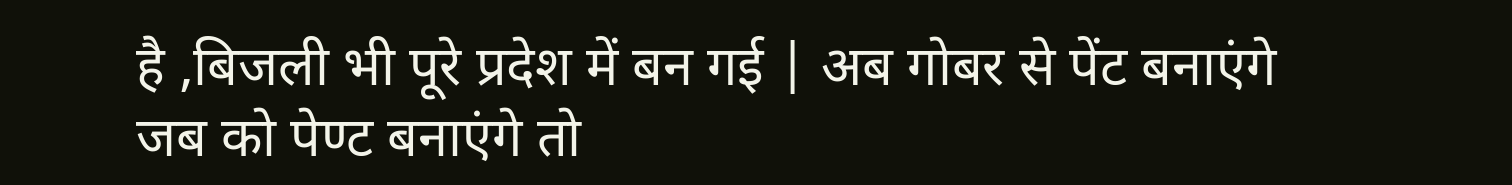है ,बिजली भी पूरे प्रदेश में बन गई | अब गोबर से पेंट बनाएंगे जब को पेण्ट बनाएंगे तो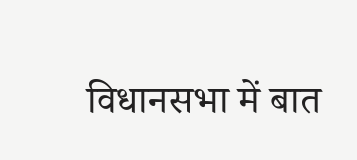विधानसभा में बात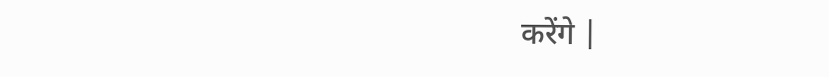करेंगे |